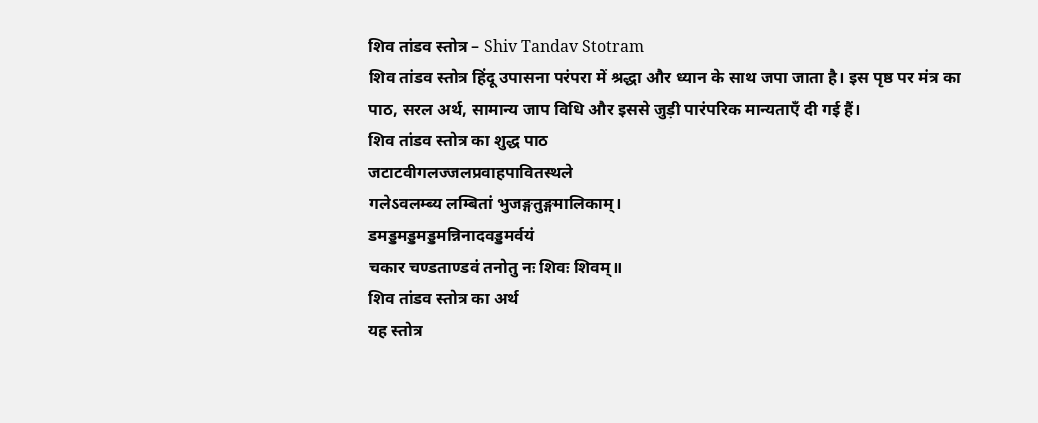शिव तांडव स्तोत्र – Shiv Tandav Stotram
शिव तांडव स्तोत्र हिंदू उपासना परंपरा में श्रद्धा और ध्यान के साथ जपा जाता है। इस पृष्ठ पर मंत्र का पाठ, सरल अर्थ, सामान्य जाप विधि और इससे जुड़ी पारंपरिक मान्यताएँ दी गई हैं।
शिव तांडव स्तोत्र का शुद्ध पाठ
जटाटवीगलज्जलप्रवाहपावितस्थले
गलेऽवलम्ब्य लम्बितां भुजङ्गतुङ्गमालिकाम्।
डमड्डमड्डमड्डमन्निनादवड्डमर्वयं
चकार चण्डताण्डवं तनोतु नः शिवः शिवम्॥
शिव तांडव स्तोत्र का अर्थ
यह स्तोत्र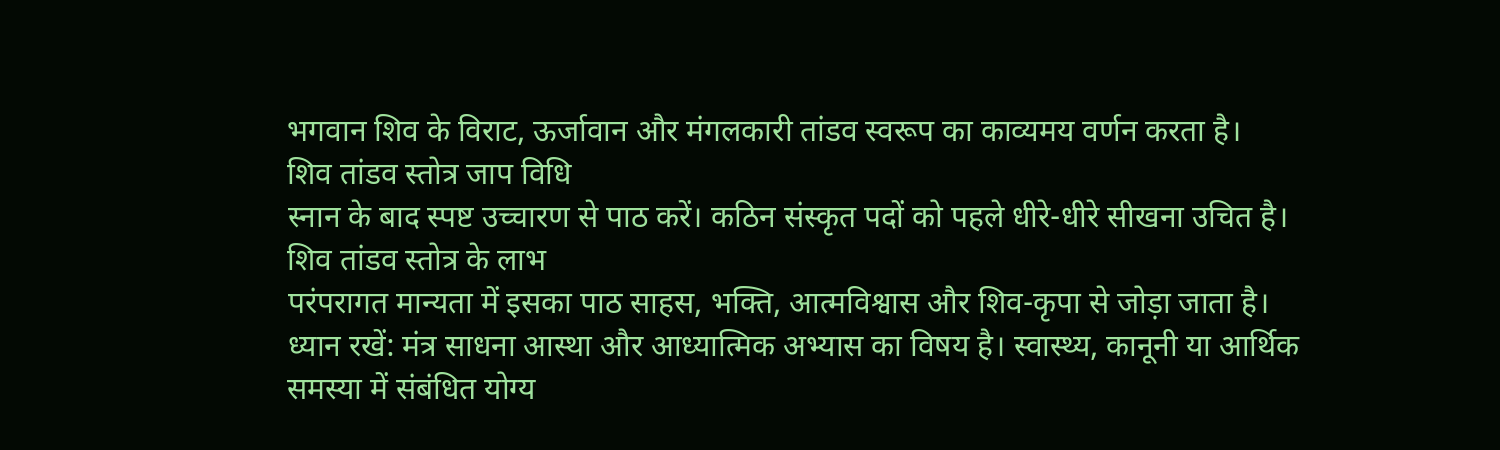भगवान शिव के विराट, ऊर्जावान और मंगलकारी तांडव स्वरूप का काव्यमय वर्णन करता है।
शिव तांडव स्तोत्र जाप विधि
स्नान के बाद स्पष्ट उच्चारण से पाठ करें। कठिन संस्कृत पदों को पहले धीरे-धीरे सीखना उचित है।
शिव तांडव स्तोत्र के लाभ
परंपरागत मान्यता में इसका पाठ साहस, भक्ति, आत्मविश्वास और शिव-कृपा से जोड़ा जाता है।
ध्यान रखें: मंत्र साधना आस्था और आध्यात्मिक अभ्यास का विषय है। स्वास्थ्य, कानूनी या आर्थिक समस्या में संबंधित योग्य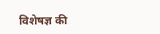विशेषज्ञ की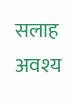सलाह अवश्य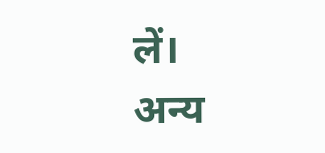लें।
अन्य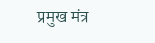प्रमुख मंत्र